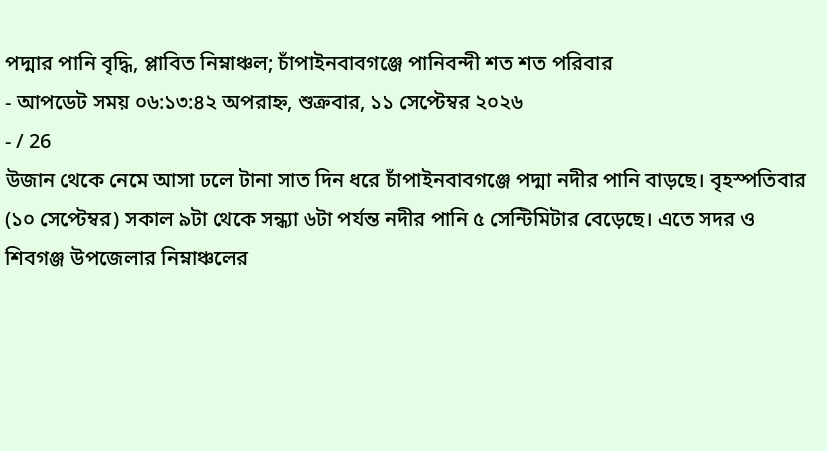পদ্মার পানি বৃদ্ধি, প্লাবিত নিম্নাঞ্চল; চাঁপাইনবাবগঞ্জে পানিবন্দী শত শত পরিবার
- আপডেট সময় ০৬:১৩:৪২ অপরাহ্ন, শুক্রবার, ১১ সেপ্টেম্বর ২০২৬
- / 26
উজান থেকে নেমে আসা ঢলে টানা সাত দিন ধরে চাঁপাইনবাবগঞ্জে পদ্মা নদীর পানি বাড়ছে। বৃহস্পতিবার (১০ সেপ্টেম্বর) সকাল ৯টা থেকে সন্ধ্যা ৬টা পর্যন্ত নদীর পানি ৫ সেন্টিমিটার বেড়েছে। এতে সদর ও শিবগঞ্জ উপজেলার নিম্নাঞ্চলের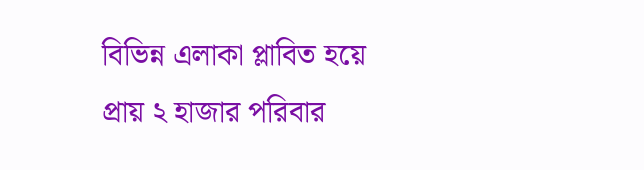বিভিন্ন এলাকা প্লাবিত হয়ে প্রায় ২ হাজার পরিবার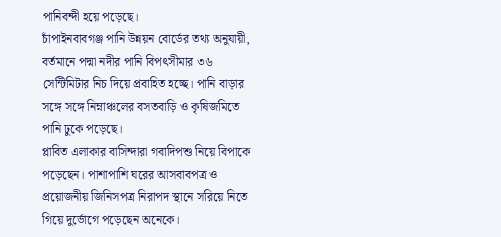পানিবন্দী হয়ে পড়েছে।
চাঁপাইনবাবগঞ্জ পানি উন্নয়ন বোর্ডের তথ্য অনুযায়ী, বর্তমানে পদ্মা নদীর পানি বিপৎসীমার ৩৬ সেন্টিমিটার নিচ দিয়ে প্রবাহিত হচ্ছে। পানি বাড়ার সঙ্গে সঙ্গে নিম্নাঞ্চলের বসতবাড়ি ও কৃষিজমিতে পানি ঢুকে পড়েছে।
প্লাবিত এলাকার বাসিন্দারা গবাদিপশু নিয়ে বিপাকে পড়েছেন। পাশাপাশি ঘরের আসবাবপত্র ও প্রয়োজনীয় জিনিসপত্র নিরাপদ স্থানে সরিয়ে নিতে গিয়ে দুর্ভোগে পড়েছেন অনেকে।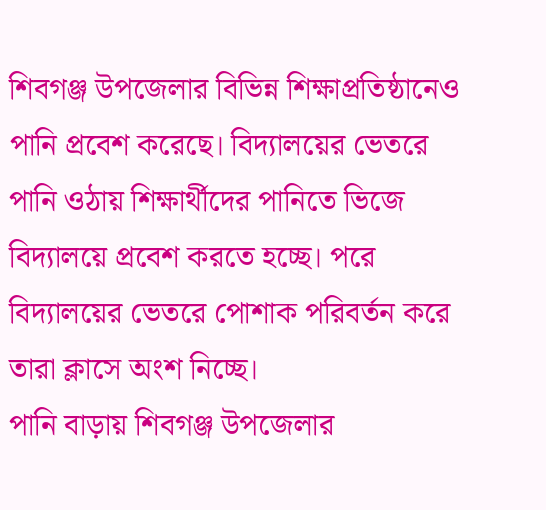শিবগঞ্জ উপজেলার বিভিন্ন শিক্ষাপ্রতিষ্ঠানেও পানি প্রবেশ করেছে। বিদ্যালয়ের ভেতরে পানি ওঠায় শিক্ষার্থীদের পানিতে ভিজে বিদ্যালয়ে প্রবেশ করতে হচ্ছে। পরে বিদ্যালয়ের ভেতরে পোশাক পরিবর্তন করে তারা ক্লাসে অংশ নিচ্ছে।
পানি বাড়ায় শিবগঞ্জ উপজেলার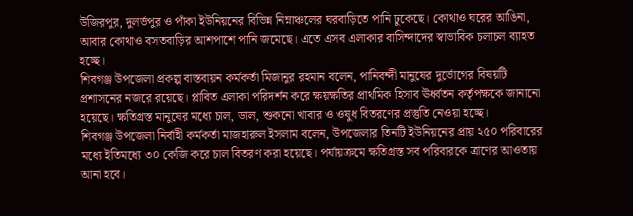উজিরপুর, দুলর্ভপুর ও পাঁকা ইউনিয়নের বিভিন্ন নিম্নাঞ্চলের ঘরবাড়িতে পানি ঢুকেছে। কোথাও ঘরের আঙিনা, আবার কোথাও বসতবাড়ির আশপাশে পানি জমেছে। এতে এসব এলাকার বাসিন্দাদের স্বাভাবিক চলাচল ব্যাহত হচ্ছে।
শিবগঞ্জ উপজেলা প্রকল্প বাস্তবায়ন কর্মকর্তা মিজানুর রহমান বলেন, পানিবন্দী মানুষের দুর্ভোগের বিষয়টি প্রশাসনের নজরে রয়েছে। প্লাবিত এলাকা পরিদর্শন করে ক্ষয়ক্ষতির প্রাথমিক হিসাব ঊর্ধ্বতন কর্তৃপক্ষকে জানানো হয়েছে। ক্ষতিগ্রস্ত মানুষের মধ্যে চাল, ডাল, শুকনো খাবার ও ওষুধ বিতরণের প্রস্তুতি নেওয়া হচ্ছে।
শিবগঞ্জ উপজেলা নির্বাহী কর্মকর্তা মাজহারুল ইসলাম বলেন, উপজেলার তিনটি ইউনিয়নের প্রায় ২৫০ পরিবারের মধ্যে ইতিমধ্যে ৩০ কেজি করে চাল বিতরণ করা হয়েছে। পর্যায়ক্রমে ক্ষতিগ্রস্ত সব পরিবারকে ত্রাণের আওতায় আনা হবে।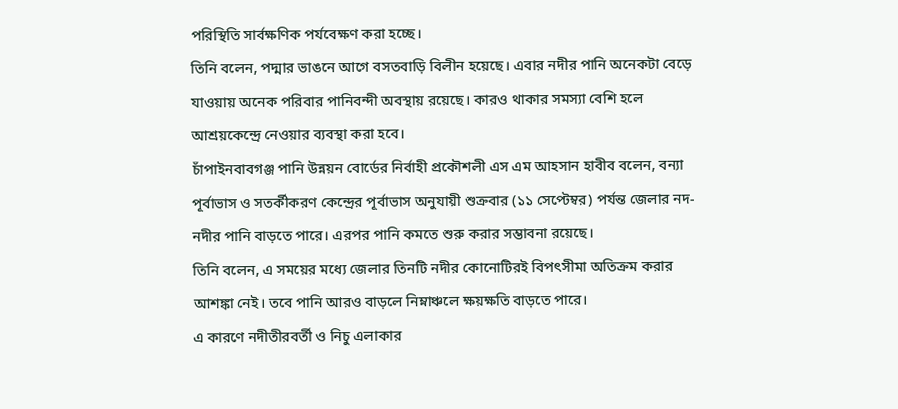পরিস্থিতি সার্বক্ষণিক পর্যবেক্ষণ করা হচ্ছে।
তিনি বলেন, পদ্মার ভাঙনে আগে বসতবাড়ি বিলীন হয়েছে। এবার নদীর পানি অনেকটা বেড়ে যাওয়ায় অনেক পরিবার পানিবন্দী অবস্থায় রয়েছে। কারও থাকার সমস্যা বেশি হলে আশ্রয়কেন্দ্রে নেওয়ার ব্যবস্থা করা হবে।
চাঁপাইনবাবগঞ্জ পানি উন্নয়ন বোর্ডের নির্বাহী প্রকৌশলী এস এম আহসান হাবীব বলেন, বন্যা পূর্বাভাস ও সতর্কীকরণ কেন্দ্রের পূর্বাভাস অনুযায়ী শুক্রবার (১১ সেপ্টেম্বর) পর্যন্ত জেলার নদ-নদীর পানি বাড়তে পারে। এরপর পানি কমতে শুরু করার সম্ভাবনা রয়েছে।
তিনি বলেন, এ সময়ের মধ্যে জেলার তিনটি নদীর কোনোটিরই বিপৎসীমা অতিক্রম করার আশঙ্কা নেই। তবে পানি আরও বাড়লে নিম্নাঞ্চলে ক্ষয়ক্ষতি বাড়তে পারে।
এ কারণে নদীতীরবর্তী ও নিচু এলাকার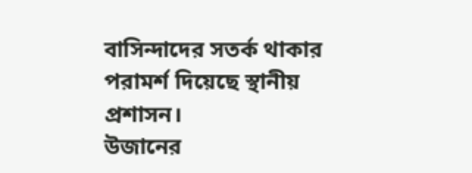বাসিন্দাদের সতর্ক থাকার পরামর্শ দিয়েছে স্থানীয় প্রশাসন।
উজানের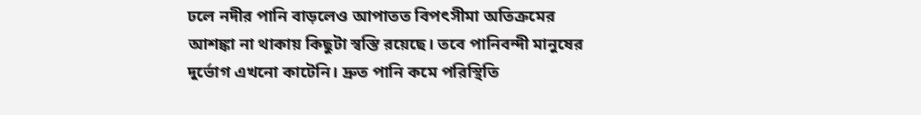ঢলে নদীর পানি বাড়লেও আপাতত বিপৎসীমা অতিক্রমের আশঙ্কা না থাকায় কিছুটা স্বস্তি রয়েছে। তবে পানিবন্দী মানুষের দুর্ভোগ এখনো কাটেনি। দ্রুত পানি কমে পরিস্থিতি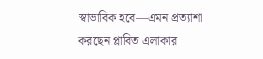স্বাভাবিক হবে—এমন প্রত্যাশা করছেন প্লাবিত এলাকার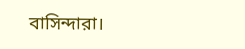বাসিন্দারা।